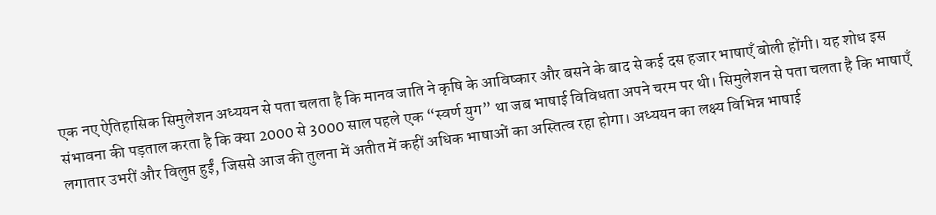एक नए ऐतिहासिक सिमुलेशन अध्ययन से पता चलता है कि मानव जाति ने कृषि के आविष्कार और बसने के बाद से कई दस हजार भाषाएँ बोली होंगी। यह शोध इस संभावना की पड़ताल करता है कि क्या 2000 से 3000 साल पहले एक “स्वर्ण युग” था जब भाषाई विविधता अपने चरम पर थी। सिमुलेशन से पता चलता है कि भाषाएँ लगातार उभरीं और विलुप्त हुईं, जिससे आज की तुलना में अतीत में कहीं अधिक भाषाओं का अस्तित्व रहा होगा। अध्ययन का लक्ष्य विभिन्न भाषाई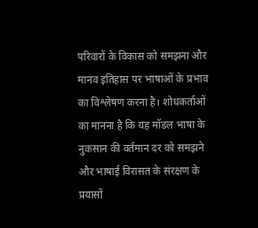परिवारों के विकास को समझना और मानव इतिहास पर भाषाओं के प्रभाव का विश्लेषण करना है। शोधकर्ताओं का मानना है कि यह मॉडल भाषा के नुकसान की वर्तमान दर को समझने और भाषाई विरासत के संरक्षण के प्रयासों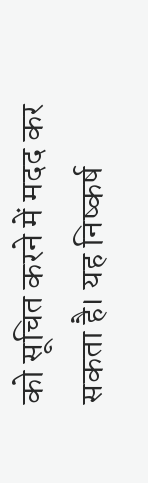को सूचित करने में मदद कर सकता है। यह निष्कर्ष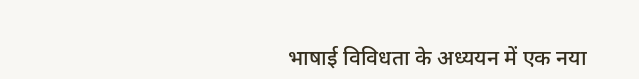भाषाई विविधता के अध्ययन में एक नया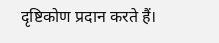दृष्टिकोण प्रदान करते हैं।